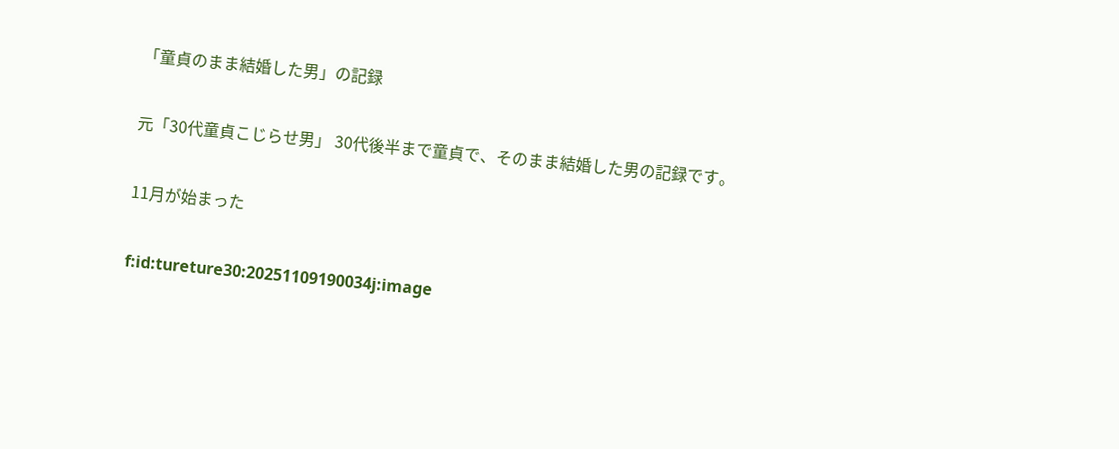「童貞のまま結婚した男」の記録

元「30代童貞こじらせ男」 30代後半まで童貞で、そのまま結婚した男の記録です。

11月が始まった

f:id:tureture30:20251109190034j:image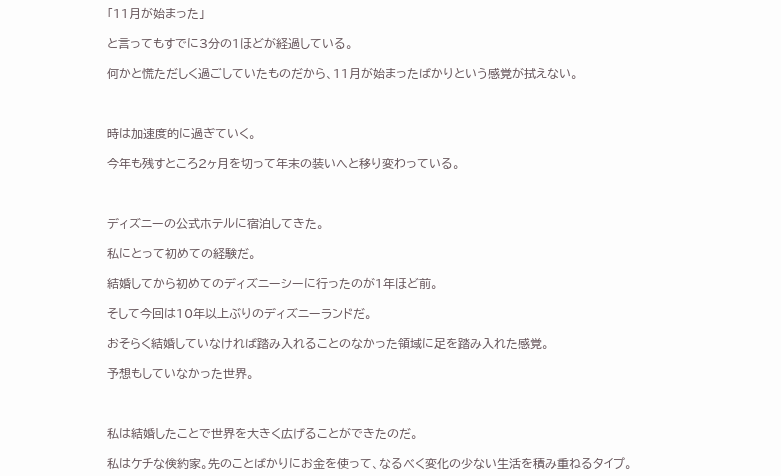「11月が始まった」

と言ってもすでに3分の1ほどが経過している。

何かと慌ただしく過ごしていたものだから、11月が始まったばかりという感覚が拭えない。



時は加速度的に過ぎていく。

今年も残すところ2ヶ月を切って年末の装いへと移り変わっている。



ディズニーの公式ホテルに宿泊してきた。

私にとって初めての経験だ。

結婚してから初めてのディズニーシーに行ったのが1年ほど前。

そして今回は10年以上ぶりのディズニーランドだ。

おそらく結婚していなければ踏み入れることのなかった領域に足を踏み入れた感覚。

予想もしていなかった世界。



私は結婚したことで世界を大きく広げることができたのだ。

私はケチな倹約家。先のことばかりにお金を使って、なるべく変化の少ない生活を積み重ねるタイプ。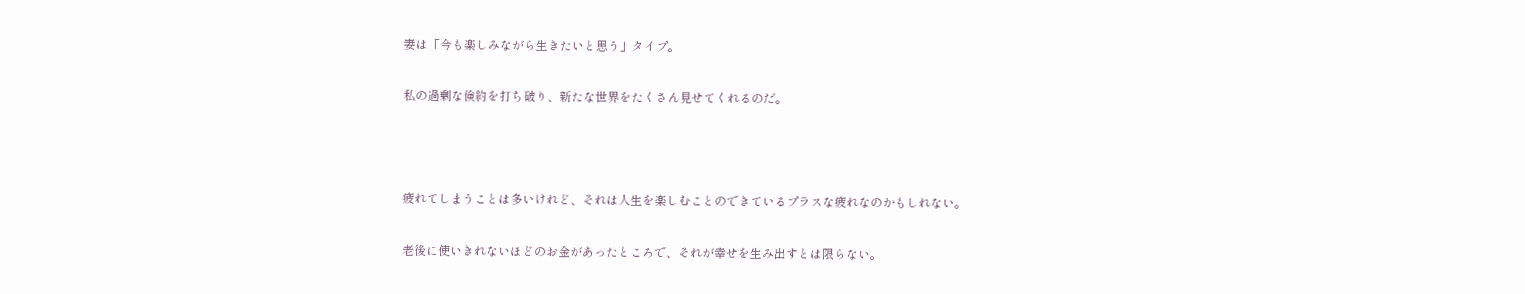妻は「今も楽しみながら生きたいと思う」タイプ。

私の過剰な倹約を打ち破り、新たな世界をたくさん見せてくれるのだ。



疲れてしまうことは多いけれど、それは人生を楽しむことのできているプラスな疲れなのかもしれない。

老後に使いきれないほどのお金があったところで、それが幸せを生み出すとは限らない。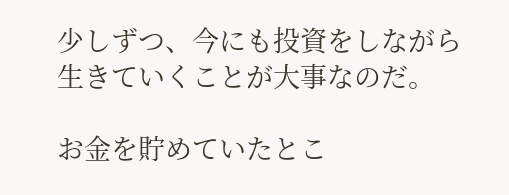少しずつ、今にも投資をしながら生きていくことが大事なのだ。

お金を貯めていたとこ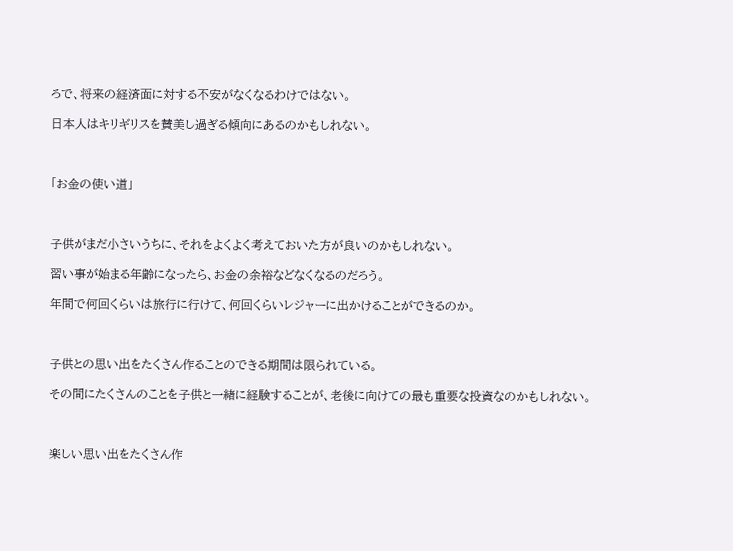ろで、将来の経済面に対する不安がなくなるわけではない。

日本人はキリギリスを賛美し過ぎる傾向にあるのかもしれない。



「お金の使い道」



子供がまだ小さいうちに、それをよくよく考えておいた方が良いのかもしれない。

習い事が始まる年齢になったら、お金の余裕などなくなるのだろう。

年間で何回くらいは旅行に行けて、何回くらいレジャーに出かけることができるのか。



子供との思い出をたくさん作ることのできる期間は限られている。

その間にたくさんのことを子供と一緒に経験することが、老後に向けての最も重要な投資なのかもしれない。



楽しい思い出をたくさん作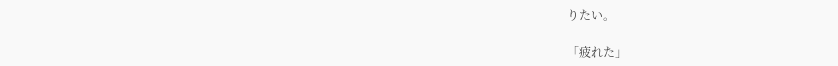りたい。

「疲れた」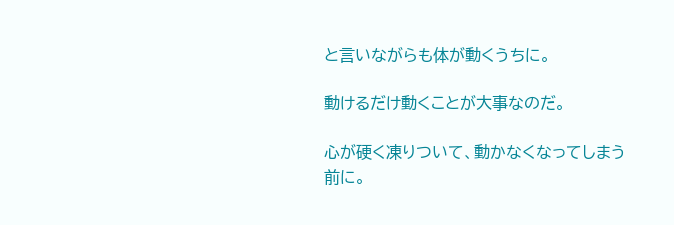と言いながらも体が動くうちに。

動けるだけ動くことが大事なのだ。

心が硬く凍りついて、動かなくなってしまう前に。